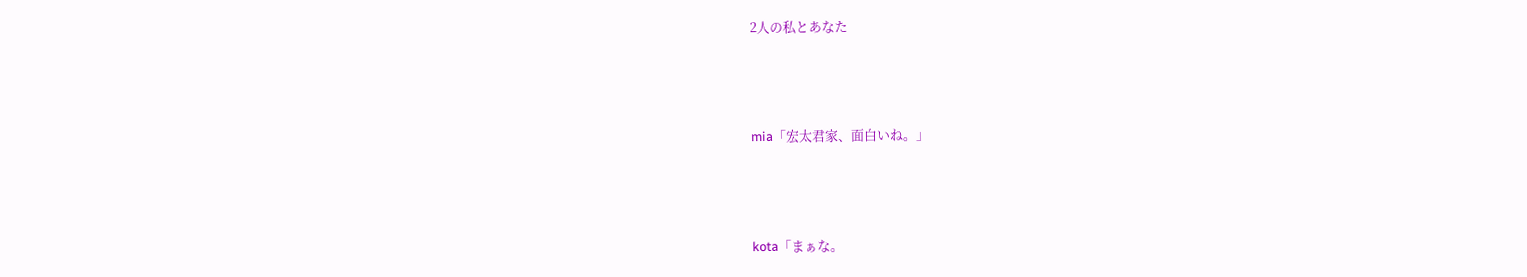2人の私とあなた



mia「宏太君家、面白いね。」



kota「まぁな。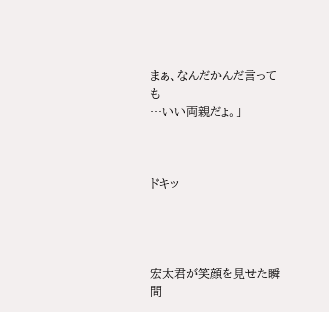まぁ、なんだかんだ言っても
…いい両親だょ。」



ドキッ




宏太君が笑顔を見せた瞬間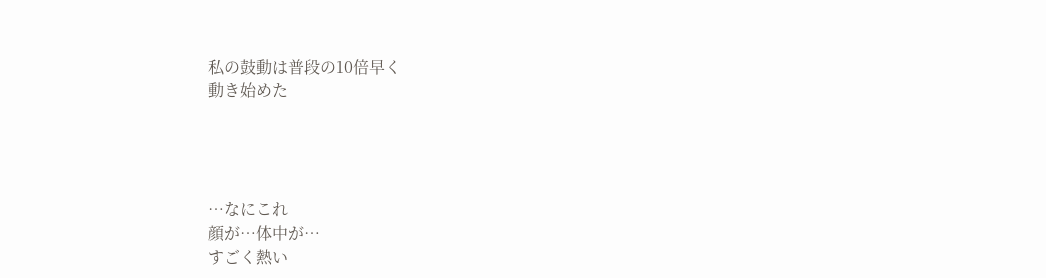私の鼓動は普段の10倍早く
動き始めた




…なにこれ
顔が…体中が…
すごく熱い